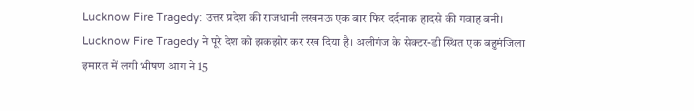Lucknow Fire Tragedy: उत्तर प्रदेश की राजधानी लखनऊ एक बार फिर दर्दनाक हादसे की गवाह बनी। Lucknow Fire Tragedy ने पूरे देश को झकझोर कर रख दिया है। अलीगंज के सेक्टर-डी स्थित एक बहुमंजिला इमारत में लगी भीषण आग ने 15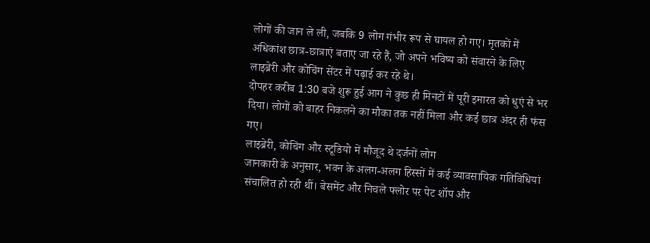लोगों की जान ले ली, जबकि 9 लोग गंभीर रूप से घायल हो गए। मृतकों में अधिकांश छात्र-छात्राएं बताए जा रहे हैं, जो अपने भविष्य को संवारने के लिए लाइब्रेरी और कोचिंग सेंटर में पढ़ाई कर रहे थे।
दोपहर करीब 1:30 बजे शुरू हुई आग ने कुछ ही मिनटों में पूरी इमारत को धुएं से भर दिया। लोगों को बाहर निकलने का मौका तक नहीं मिला और कई छात्र अंदर ही फंस गए।
लाइब्रेरी, कोचिंग और स्टूडियो में मौजूद थे दर्जनों लोग
जानकारी के अनुसार, भवन के अलग-अलग हिस्सों में कई व्यावसायिक गतिविधियां संचालित हो रही थीं। बेसमेंट और निचले फ्लोर पर पेट शॉप और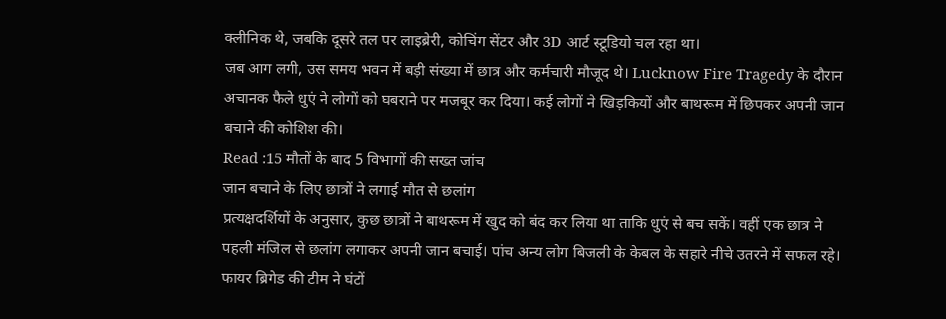क्लीनिक थे, जबकि दूसरे तल पर लाइब्रेरी, कोचिंग सेंटर और 3D आर्ट स्टूडियो चल रहा था।
जब आग लगी, उस समय भवन में बड़ी संख्या में छात्र और कर्मचारी मौजूद थे। Lucknow Fire Tragedy के दौरान अचानक फैले धुएं ने लोगों को घबराने पर मजबूर कर दिया। कई लोगों ने खिड़कियों और बाथरूम में छिपकर अपनी जान बचाने की कोशिश की।
Read :15 मौतों के बाद 5 विभागों की सख्त जांच
जान बचाने के लिए छात्रों ने लगाई मौत से छलांग
प्रत्यक्षदर्शियों के अनुसार, कुछ छात्रों ने बाथरूम में खुद को बंद कर लिया था ताकि धुएं से बच सकें। वहीं एक छात्र ने पहली मंजिल से छलांग लगाकर अपनी जान बचाई। पांच अन्य लोग बिजली के केबल के सहारे नीचे उतरने में सफल रहे।
फायर ब्रिगेड की टीम ने घंटों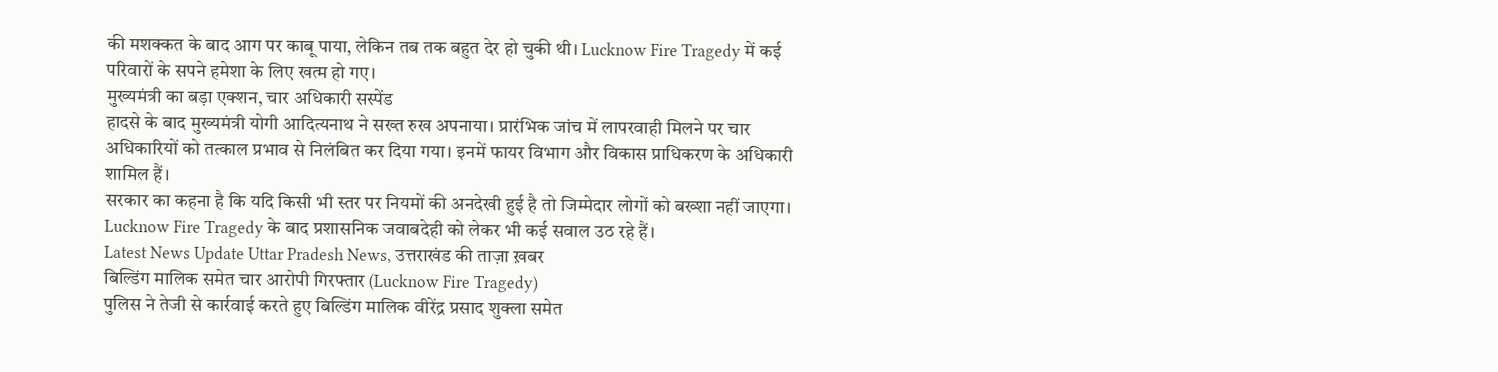की मशक्कत के बाद आग पर काबू पाया, लेकिन तब तक बहुत देर हो चुकी थी। Lucknow Fire Tragedy में कई परिवारों के सपने हमेशा के लिए खत्म हो गए।
मुख्यमंत्री का बड़ा एक्शन, चार अधिकारी सस्पेंड
हादसे के बाद मुख्यमंत्री योगी आदित्यनाथ ने सख्त रुख अपनाया। प्रारंभिक जांच में लापरवाही मिलने पर चार अधिकारियों को तत्काल प्रभाव से निलंबित कर दिया गया। इनमें फायर विभाग और विकास प्राधिकरण के अधिकारी शामिल हैं।
सरकार का कहना है कि यदि किसी भी स्तर पर नियमों की अनदेखी हुई है तो जिम्मेदार लोगों को बख्शा नहीं जाएगा। Lucknow Fire Tragedy के बाद प्रशासनिक जवाबदेही को लेकर भी कई सवाल उठ रहे हैं।
Latest News Update Uttar Pradesh News, उत्तराखंड की ताज़ा ख़बर
बिल्डिंग मालिक समेत चार आरोपी गिरफ्तार (Lucknow Fire Tragedy)
पुलिस ने तेजी से कार्रवाई करते हुए बिल्डिंग मालिक वीरेंद्र प्रसाद शुक्ला समेत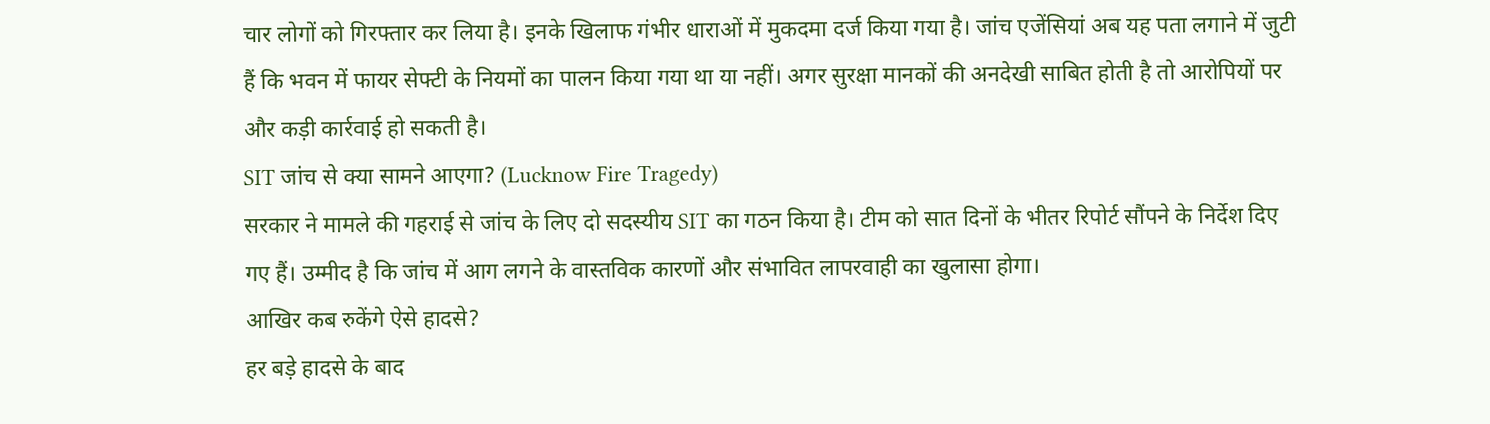चार लोगों को गिरफ्तार कर लिया है। इनके खिलाफ गंभीर धाराओं में मुकदमा दर्ज किया गया है। जांच एजेंसियां अब यह पता लगाने में जुटी हैं कि भवन में फायर सेफ्टी के नियमों का पालन किया गया था या नहीं। अगर सुरक्षा मानकों की अनदेखी साबित होती है तो आरोपियों पर और कड़ी कार्रवाई हो सकती है।
SIT जांच से क्या सामने आएगा? (Lucknow Fire Tragedy)
सरकार ने मामले की गहराई से जांच के लिए दो सदस्यीय SIT का गठन किया है। टीम को सात दिनों के भीतर रिपोर्ट सौंपने के निर्देश दिए गए हैं। उम्मीद है कि जांच में आग लगने के वास्तविक कारणों और संभावित लापरवाही का खुलासा होगा।
आखिर कब रुकेंगे ऐसे हादसे?
हर बड़े हादसे के बाद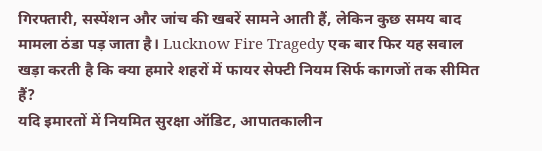गिरफ्तारी, सस्पेंशन और जांच की खबरें सामने आती हैं, लेकिन कुछ समय बाद मामला ठंडा पड़ जाता है। Lucknow Fire Tragedy एक बार फिर यह सवाल खड़ा करती है कि क्या हमारे शहरों में फायर सेफ्टी नियम सिर्फ कागजों तक सीमित हैं?
यदि इमारतों में नियमित सुरक्षा ऑडिट, आपातकालीन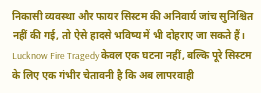निकासी व्यवस्था और फायर सिस्टम की अनिवार्य जांच सुनिश्चित नहीं की गई, तो ऐसे हादसे भविष्य में भी दोहराए जा सकते हैं। Lucknow Fire Tragedy केवल एक घटना नहीं, बल्कि पूरे सिस्टम के लिए एक गंभीर चेतावनी है कि अब लापरवाही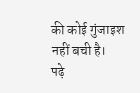की कोई गुंजाइश नहीं बची है।
पढ़े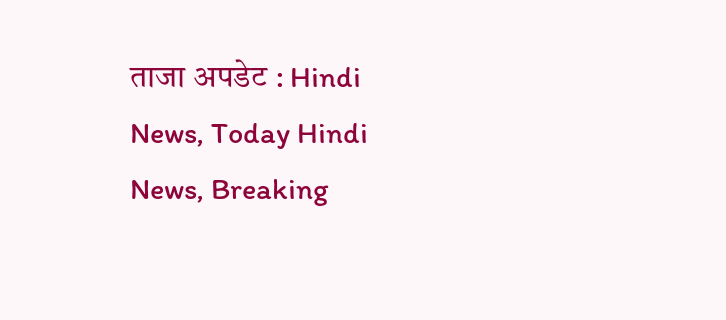ताजा अपडेट : Hindi News, Today Hindi News, Breaking